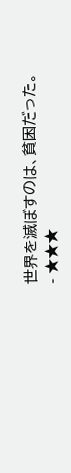世界を滅ぼすのは、貧困だった。
- ★★★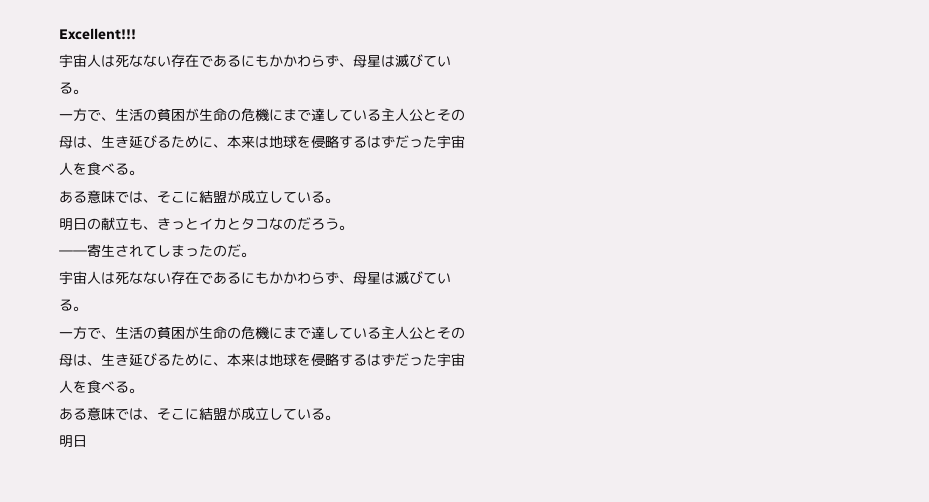Excellent!!!
宇宙人は死なない存在であるにもかかわらず、母星は滅びている。
一方で、生活の貧困が生命の危機にまで達している主人公とその母は、生き延びるために、本来は地球を侵略するはずだった宇宙人を食べる。
ある意味では、そこに結盟が成立している。
明日の献立も、きっとイカとタコなのだろう。
――寄生されてしまったのだ。
宇宙人は死なない存在であるにもかかわらず、母星は滅びている。
一方で、生活の貧困が生命の危機にまで達している主人公とその母は、生き延びるために、本来は地球を侵略するはずだった宇宙人を食べる。
ある意味では、そこに結盟が成立している。
明日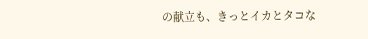の献立も、きっとイカとタコな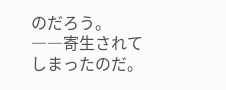のだろう。
――寄生されてしまったのだ。